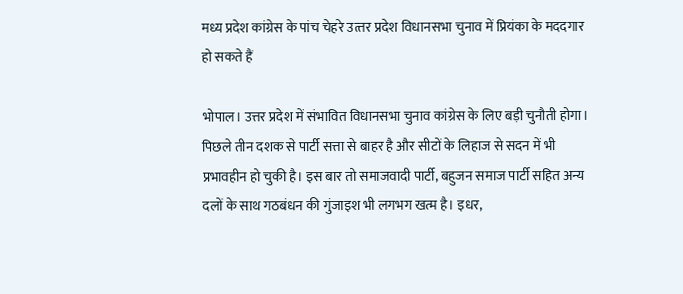मध्य प्रदेश कांग्रेस के पांच चेहरे उत्‍तर प्रदेश विधानसभा चुनाव में प्रियंका के मददगार हो सकते हैं

भोपाल। उत्तर प्रदेश में संभावित विधानसभा चुनाव कांग्रेस के लिए बड़ी चुनौती होगा। पिछले तीन दशक से पार्टी सत्ता से बाहर है और सीटों के लिहाज से सदन में भी प्रभावहीन हो चुकी है। इस बार तो समाजवादी पार्टी, बहुजन समाज पार्टी सहित अन्य दलों के साथ गठबंधन की गुंजाइश भी लगभग खत्म है। इधर,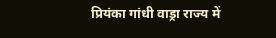प्रियंका गांधी वाड्रा राज्य में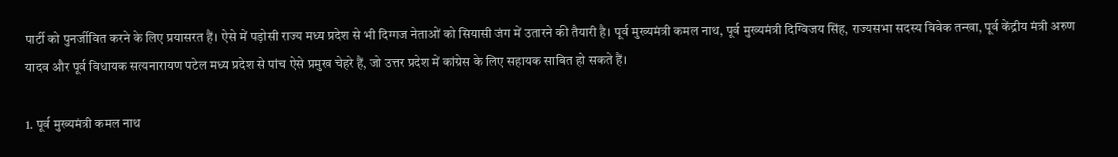पार्टी को पुनर्जीवित करने के लिए प्रयासरत हैं। ऐसे में पड़ोसी राज्य मध्य प्रदेश से भी दिग्गज नेताओं को सियासी जंग में उतारने की तैयारी है। पूर्व मुख्यमंत्री कमल नाथ, पूर्व मुख्यमंत्री दिग्विजय सिंह, राज्यसभा सदस्य विवेक तन्खा, पूर्व केंद्रीय मंत्री अरुण यादव और पूर्व विधायक सत्यनारायण पटेल मध्य प्रदेश से पांच ऐसे प्रमुख चेहरे हैं, जो उत्तर प्रदेश में कांग्रेस के लिए सहायक साबित हो सकते हैं।

1. पूर्व मुख्यमंत्री कमल नाथ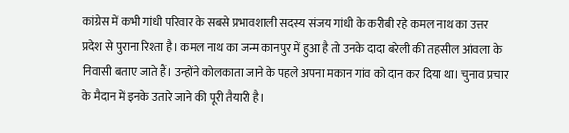कांग्रेस में कभी गांधी परिवार के सबसे प्रभावशाली सदस्य संजय गांधी के करीबी रहे कमल नाथ का उत्तर प्रदेश से पुराना रिश्ता है। कमल नाथ का जन्म कानपुर में हुआ है तो उनके दादा बरेली की तहसील आंवला के निवासी बताए जाते हैं। उन्होंने कोलकाता जाने के पहले अपना मकान गांव को दान कर दिया था। चुनाव प्रचार के मैदान में इनके उतारे जाने की पूरी तैयारी है।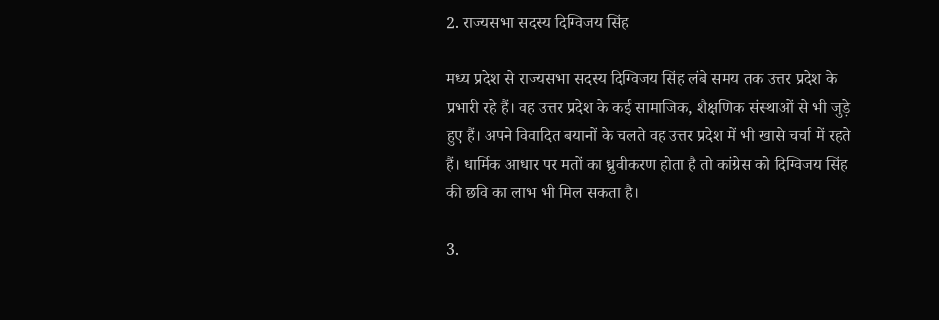2. राज्यसभा सदस्य दिग्विजय सिंह

मध्य प्रदेश से राज्यसभा सदस्य दिग्विजय सिंह लंबे समय तक उत्तर प्रदेश के प्रभारी रहे हैं। वह उत्तर प्रदेश के कई सामाजिक, शैक्षणिक संस्थाओं से भी जुड़े हुए हैं। अपने विवादित बयानों के चलते वह उत्तर प्रदेश में भी खासे चर्चा में रहते हैं। धार्मिक आधार पर मतों का ध्रुवीकरण होता है तो कांग्रेस को दिग्विजय सिंह की छवि का लाभ भी मिल सकता है।

3.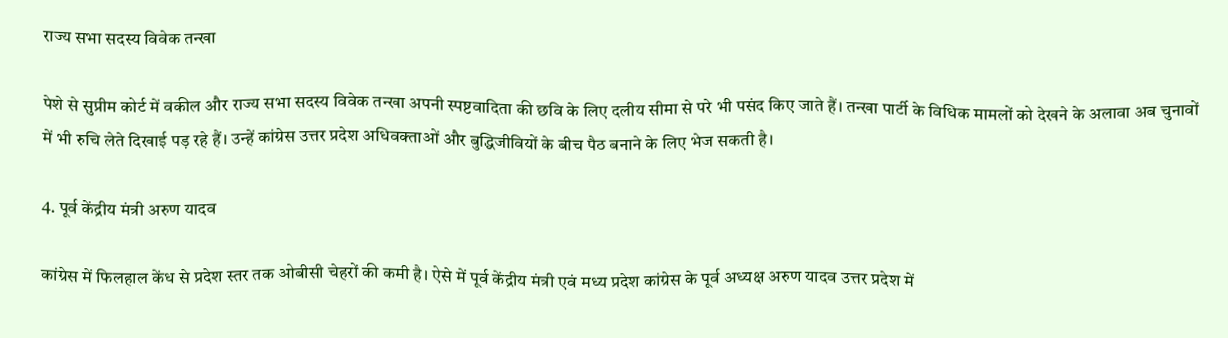राज्य सभा सदस्य विवेक तन्खा

पेशे से सुप्रीम कोर्ट में वकील और राज्य सभा सदस्य विवेक तन्खा अपनी स्पष्टवादिता की छवि के लिए दलीय सीमा से परे भी पसंद किए जाते हैं। तन्खा पार्टी के विधिक मामलों को देखने के अलावा अब चुनावों में भी रुचि लेते दिखाई पड़ रहे हैं। उन्हें कांग्रेस उत्तर प्रदेश अधिवक्ताओं और बुद्धिजीवियों के बीच पैठ बनाने के लिए भेज सकती है।

4. पूर्व केंद्रीय मंत्री अरुण यादव

कांग्रेस में फिलहाल केंध से प्रदेश स्तर तक ओबीसी चेहरों की कमी है। ऐसे में पूर्व केंद्रीय मंत्री एवं मध्य प्रदेश कांग्रेस के पूर्व अध्यक्ष अरुण यादव उत्तर प्रदेश में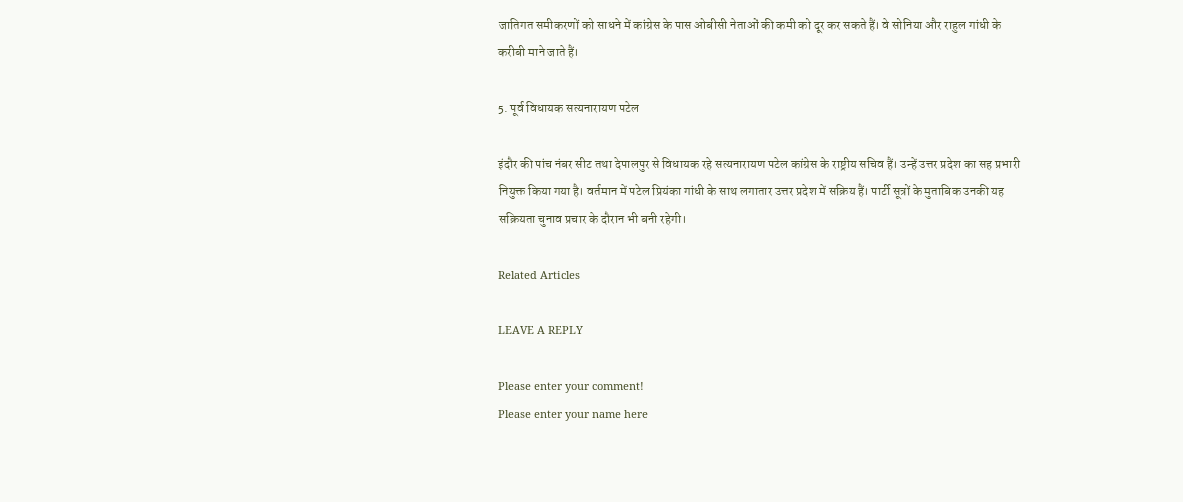जातिगत समीकरणों को साधने में कांग्रेस के पास ओबीसी नेताओं की कमी को दूर कर सकते हैं। वे सोनिया और राहुल गांधी के करीबी माने जाते हैं।

5. पूर्व विधायक सत्यनारायण पटेल

इंदौर की पांच नंबर सीट तथा देपालपुर से विधायक रहे सत्यनारायण पटेल कांग्रेस के राष्ट्रीय सचिव हैं। उन्हें उत्तर प्रदेश का सह प्रभारी नियुक्त किया गया है। वर्तमान में पटेल प्रियंका गांधी के साथ लगातार उत्तर प्रदेश में सक्रिय हैं। पार्टी सूत्रों के मुताबिक उनकी यह सक्रियता चुनाव प्रचार के दौरान भी बनी रहेगी।

Related Articles

LEAVE A REPLY

Please enter your comment!
Please enter your name here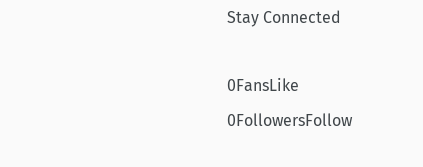Stay Connected

0FansLike
0FollowersFollow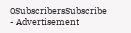0SubscribersSubscribe
- Advertisement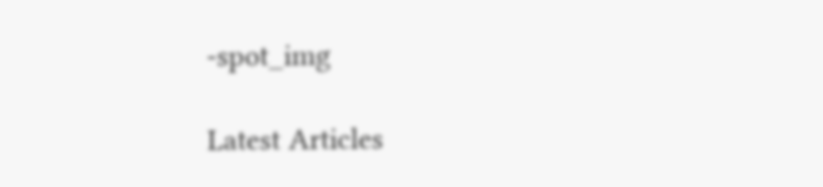-spot_img

Latest Articles